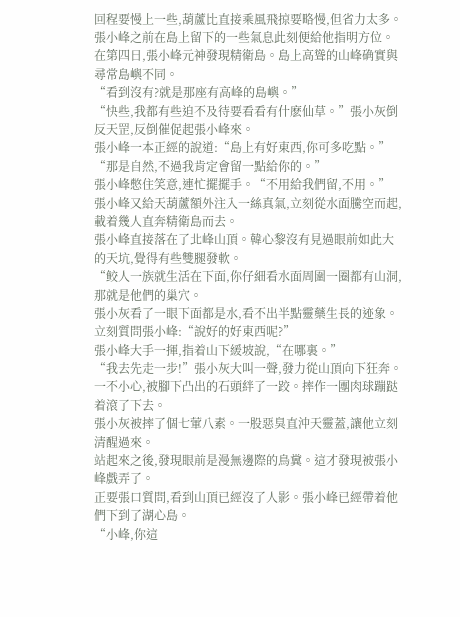回程要慢上一些,葫蘆比直接乘風飛掠要略慢,但省力太多。
張小峰之前在島上留下的一些氣息此刻便給他指明方位。
在第四日,張小峰元神發現精衛島。島上高聳的山峰确實與尋常島嶼不同。
“看到沒有?就是那座有高峰的島嶼。”
“快些,我都有些迫不及待要看看有什麽仙草。”張小灰倒反天罡,反倒催促起張小峰來。
張小峰一本正經的說道:“島上有好東西,你可多吃點。”
“那是自然,不過我肯定會留一點給你的。”
張小峰憋住笑意,連忙擺擺手。“不用給我們留,不用。”
張小峰又給天葫蘆額外注入一絲真氣,立刻從水面騰空而起,載着幾人直奔精衛島而去。
張小峰直接落在了北峰山頂。韓心黎沒有見過眼前如此大的天坑,覺得有些雙腿發軟。
“鲛人一族就生活在下面,你仔細看水面周圍一圈都有山洞,那就是他們的巢穴。
張小灰看了一眼下面都是水,看不出半點靈藥生長的迹象。立刻質問張小峰:“說好的好東西呢?”
張小峰大手一揮,指着山下緩坡說,“在哪裏。”
“我去先走一步!”張小灰大叫一聲,發力從山頂向下狂奔。一不小心,被腳下凸出的石頭絆了一跤。摔作一團肉球蹦跶着滾了下去。
張小灰被摔了個七葷八素。一股惡臭直沖天靈蓋,讓他立刻清醒過來。
站起來之後,發現眼前是漫無邊際的鳥糞。這才發現被張小峰戲弄了。
正要張口質問,看到山頂已經沒了人影。張小峰已經帶着他們下到了湖心島。
“小峰,你這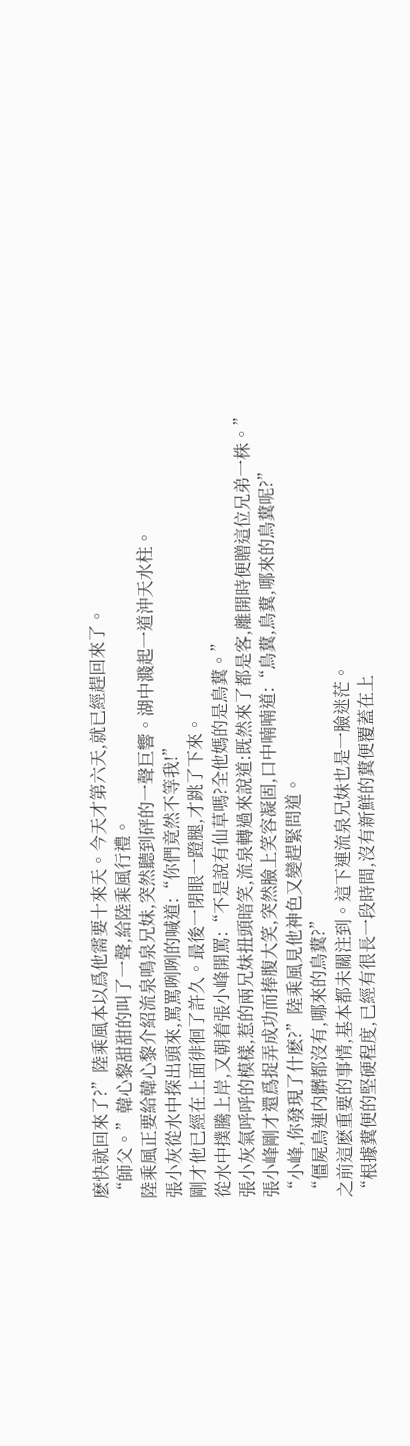麽快就回來了?”陸乘風本以爲他需要十來天。今天才第六天,就已經趕回來了。
“師父。”韓心黎甜甜的叫了一聲,給陸乘風行禮。
陸乘風正要給韓心黎介紹流泉鳴泉兄妹,突然聽到砰的一聲巨響。湖中濺起一道沖天水柱。
張小灰從水中探出頭來,罵罵咧咧的喊道:“你們竟然不等我!”
剛才他已經在上面徘徊了許久。最後一閉眼一蹬腿,才跳了下來。
從水中撲騰上岸,又朝着張小峰開罵:“不是說有仙草嗎?全他媽的是鳥糞。”
張小灰氣呼呼的模樣,惹的兩兄妹扭頭暗笑,流泉轉過來說道:既然來了都是客,離開時便贈這位兄弟一株。”
張小峰剛才還爲捉弄成功而捧腹大笑,突然臉上笑容凝固,口中喃喃道:“鳥糞,鳥糞,哪來的鳥糞呢?”
“小峰,你發現了什麽?”陸乘風見他神色又變趕緊問道。
“僵屍鳥連内髒都沒有,哪來的鳥糞?”
之前這麽重要的事情,基本都未關注到。這下連流泉兄妹也是一臉迷茫。
“根據糞便的堅硬程度,已經有很長一段時間,沒有新鮮的糞便覆蓋在上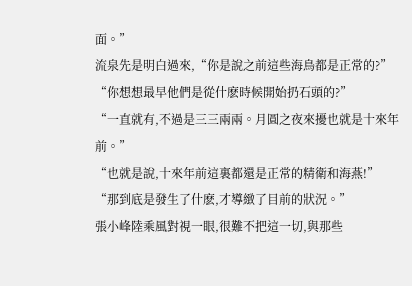面。”
流泉先是明白過來,“你是說之前這些海鳥都是正常的?”
“你想想最早他們是從什麽時候開始扔石頭的?”
“一直就有,不過是三三兩兩。月圓之夜來擾也就是十來年前。”
“也就是說,十來年前這裏都還是正常的精衛和海燕!”
“那到底是發生了什麽,才導緻了目前的狀況。”
張小峰陸乘風對視一眼,很難不把這一切,與那些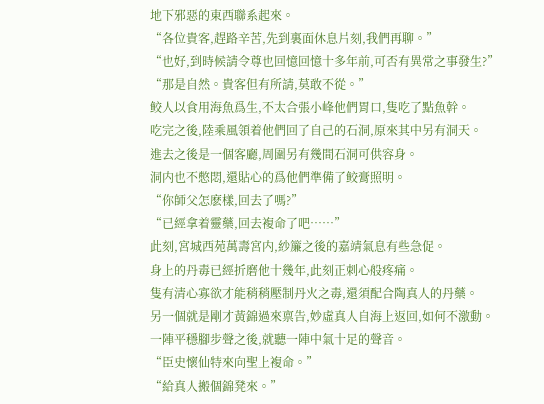地下邪惡的東西聯系起來。
“各位貴客,趕路辛苦,先到裏面休息片刻,我們再聊。”
“也好,到時候請令尊也回憶回憶十多年前,可否有異常之事發生?”
“那是自然。貴客但有所請,莫敢不從。”
鲛人以食用海魚爲生,不太合張小峰他們胃口,隻吃了點魚幹。
吃完之後,陸乘風領着他們回了自己的石洞,原來其中另有洞天。
進去之後是一個客廳,周圍另有幾間石洞可供容身。
洞内也不憋悶,還貼心的爲他們準備了鲛膏照明。
“你師父怎麽樣,回去了嗎?”
“已經拿着靈藥,回去複命了吧……”
此刻,宮城西苑萬壽宮内,紗簾之後的嘉靖氣息有些急促。
身上的丹毒已經折磨他十幾年,此刻正刺心般疼痛。
隻有清心寡欲才能稍稍壓制丹火之毒,還須配合陶真人的丹藥。
另一個就是剛才黃錦過來禀告,妙虛真人自海上返回,如何不激動。
一陣平穩腳步聲之後,就聽一陣中氣十足的聲音。
“臣史懷仙特來向聖上複命。”
“給真人搬個錦凳來。”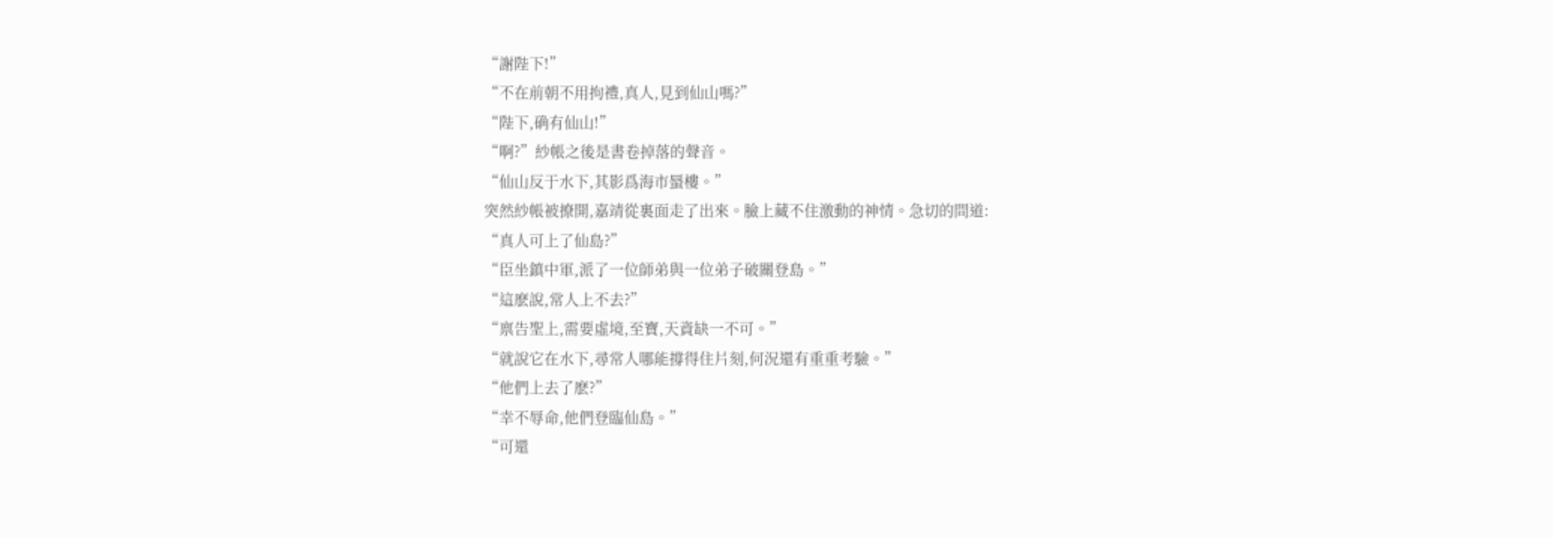“謝陛下!”
“不在前朝不用拘禮,真人,見到仙山嗎?”
“陛下,确有仙山!”
“啊?”紗帳之後是書卷掉落的聲音。
“仙山反于水下,其影爲海市蜃樓。”
突然紗帳被撩開,嘉靖從裏面走了出來。臉上藏不住激動的神情。急切的問道:
“真人可上了仙島?”
“臣坐鎮中軍,派了一位師弟與一位弟子破關登島。”
“這麽說,常人上不去?”
“禀告聖上,需要虛境,至寶,天資缺一不可。”
“就說它在水下,尋常人哪能撐得住片刻,何況還有重重考驗。”
“他們上去了麽?”
“幸不辱命,他們登臨仙島。”
“可還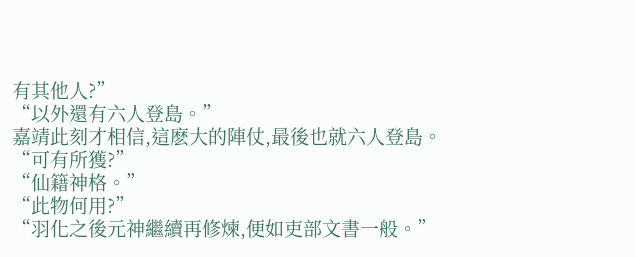有其他人?”
“以外還有六人登島。”
嘉靖此刻才相信,這麽大的陣仗,最後也就六人登島。
“可有所獲?”
“仙籍神格。”
“此物何用?”
“羽化之後元神繼續再修煉,便如吏部文書一般。”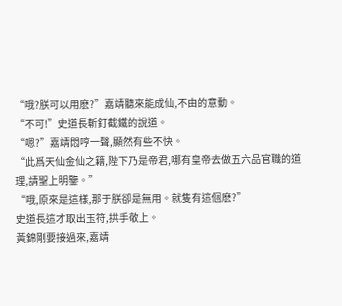“哦?朕可以用麽?”嘉靖聽來能成仙,不由的意動。
“不可!”史道長斬釘截鐵的說道。
“嗯?”嘉靖悶哼一聲,顯然有些不快。
“此爲天仙金仙之籍,陛下乃是帝君,哪有皇帝去做五六品官職的道理,請聖上明鑒。”
“哦,原來是這樣,那于朕卻是無用。就隻有這個麽?”
史道長這才取出玉符,拱手敬上。
黃錦剛要接過來,嘉靖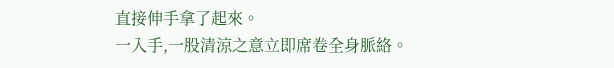直接伸手拿了起來。
一入手,一股清涼之意立即席卷全身脈絡。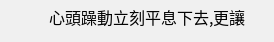心頭躁動立刻平息下去,更讓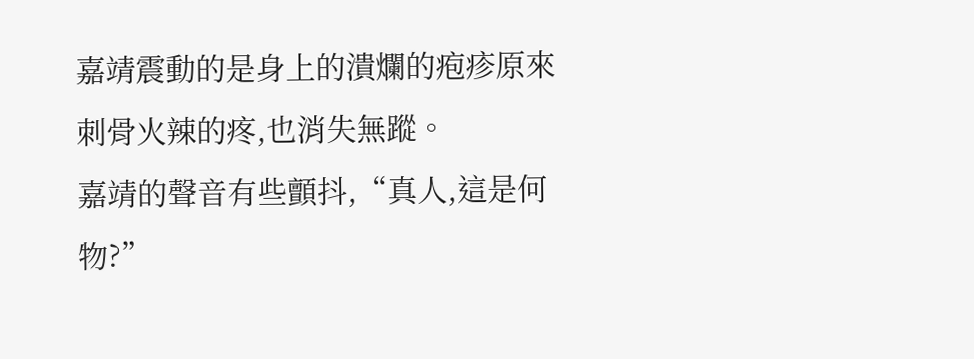嘉靖震動的是身上的潰爛的疱疹原來刺骨火辣的疼,也消失無蹤。
嘉靖的聲音有些顫抖,“真人,這是何物?”